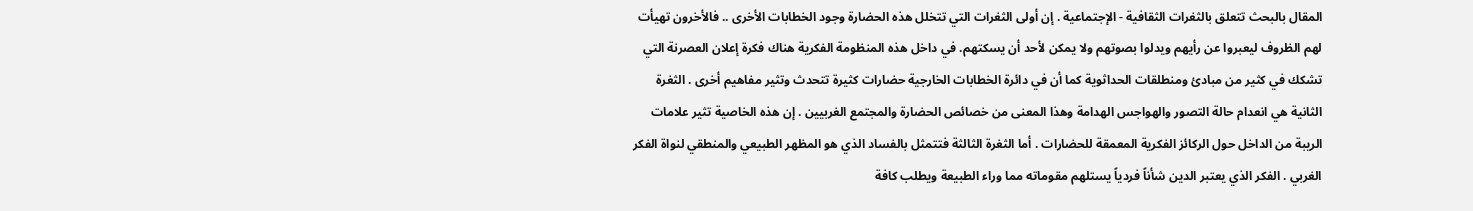المقال بالبحث تتعلق بالثغرات الثقافية - الإجتماعية . إن أولى الثغرات التي تتخلل هذه الحضارة وجود الخطابات الأخرى .. فالأخرون تهيأت لهم الظروف ليعبروا عن رأيهم ويدلوا بصوتهم ولا يمكن لأحد أن يسكتهم. في داخل هذه المنظومة الفكرية هناك فكرة إعلان العصرنة التي تشكك في كثير من مبادئ ومنطلقات الحداثوية كما أن في دائرة الخطابات الخارجية حضارات كثيرة تتحدث وتثير مفاهيم أخرى . الثغرة الثانية هي انعدام حالة التصور والهواجس الهدامة وهذا المعنى من خصائص الحضارة والمجتمع الغربيين . إن هذه الخاصية تثير علامات الريبة من الداخل حول الركائز الفكرية المعمقة للحضارات . أما الثغرة الثالثة فتتمثل بالفساد الذي هو المظهر الطبيعي والمنطقي لنواة الفكر الغربي . الفكر الذي يعتبر الدين شأناً فردياً يستلهم مقوماته مما وراء الطبيعة ويطلب كافة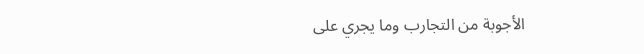الأجوبة من التجارب وما يجري على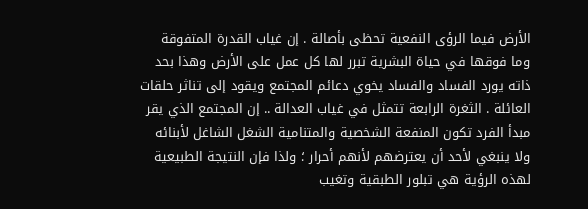الأرض فيما الرؤى النفعية تحظى بأصالة . إن غياب القدرة المتفوقة وما فوقها في حياة البشرية تبرر لها كل عمل على الأرض وهذا بحد ذاته يورد الفساد والفساد يخوي دعائم المجتمع ويقود إلى تناثر حلقات العائلة . الثغرة الرابعة تتمثل في غياب العدالة .. إن المجتمع الذي يقر مبدأ الفرد تكون المنفعة الشخصية والمتنامية الشغل الشاغل لأبنائه ولا ينبغي لأحد أن يعترضهم لأنهم أحرار ؛ ولذا فإن النتيجة الطبيعية لهذه الرؤية هي تبلور الطبقية وتغيب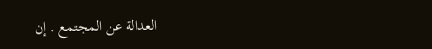العدالة عن المجتمع . إن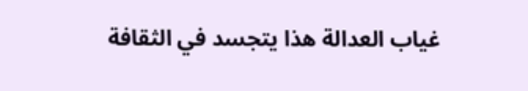غياب العدالة هذا يتجسد في الثقافة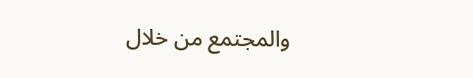والمجتمع من خلال